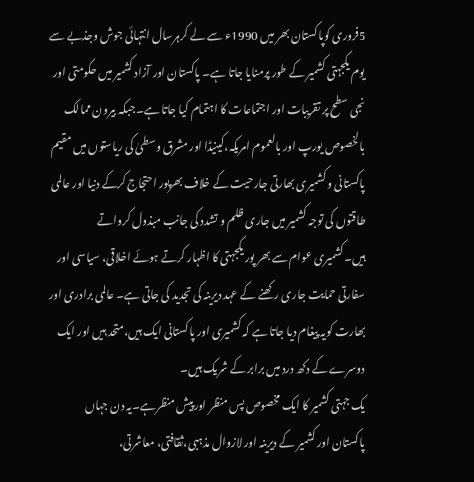5فروری کوپاکستان بھر میں 1990ء سے لے کرہرسال انتہائی جوش وجذبے سے یوم یکجہتی کشمیر کے طور پرمنایا جاتا ہے۔ پاکستان اور آزاد کشمیر میں حکومتی اور نجی سطح پر تقریبات اور اجتماعات کا اہتمام کیا جاتا ہے۔جبکہ بیرون ممالک بالخصوص یورپ اور بالعموم امریکہ،کینیڈا اور مشرق وسطیٰ کی ریاستوں میں مقیم پاکستانی و کشمیری بھارتی جارحیت کے خلاف بھرپور احتجاج کرکے دنیا اور عالمی طاقتوں کی توجہ کشمیر میں جاری ظلم و تشدد کی جانب مبذول کرواتے ہیں۔کشمیری عوام سے بھر پور یکجہتی کا اظہار کرتے ہوئے اخلاقی، سیاسی اور سفارتی حمایت جاری رکھنے کے عہد دیرینہ کی تجدید کی جاتی ہے۔ عالمی برادری اور بھارت کویہ پیغام دیا جاتا ہے کہ کشمیری اور پاکستانی ایک ہیں،متحد ہیں اور ایک دوسرے کے دکھ درد میں برابر کے شریک ہیں۔
یک جہتی کشمیر کا ایک مخصوص پس منظر اورپیش منظرہے۔یہ دن جہاں پاکستان اور کشمیر کے دیرینہ اور لازوال مذہبی،ثقافتی، معاشرتی،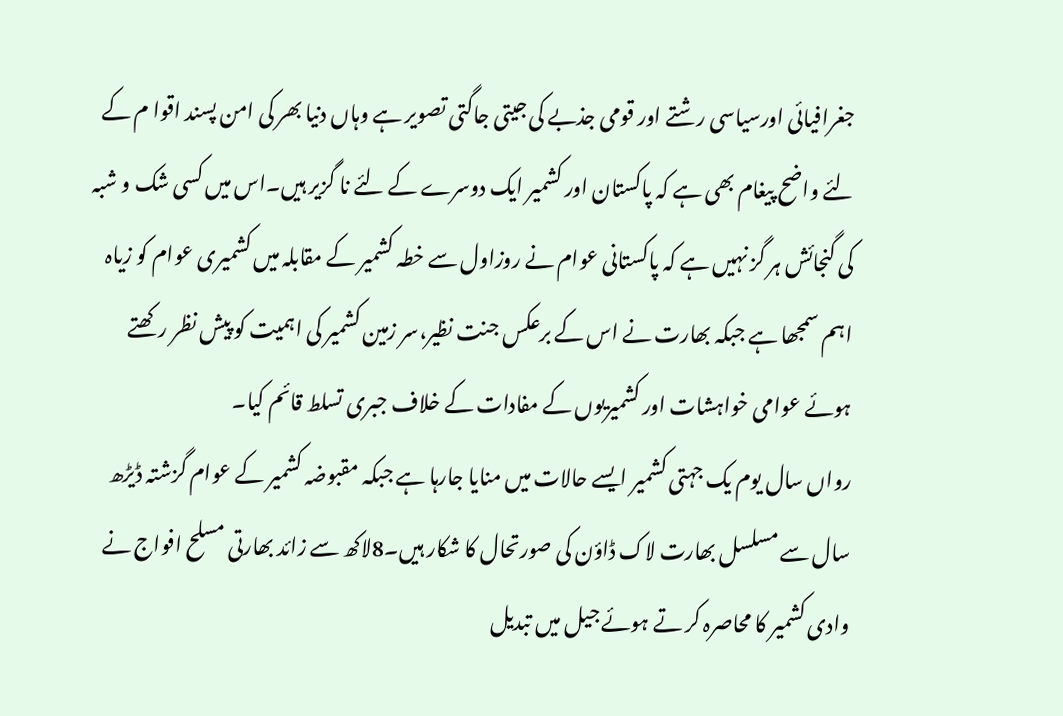جغرافیائی اورسیاسی رشتے اور قومی جذبے کی جیتی جاگتی تصویر ہے وہاں دنیا بھر کی امن پسند اقوا م کے لئے واضح پیغام بھی ہے کہ پاکستان اور کشمیر ایک دوسرے کے لئے نا گزیر ہیں۔اس میں کسی شک و شبہ کی گنجائش ہر گز نہیں ہے کہ پاکستانی عوام نے روزاول سے خطہ کشمیر کے مقابلہ میں کشمیری عوام کو زیاہ اہم سمجھا ہے جبکہ بھارت نے اس کے برعکس جنت نظیر،سر زمین کشمیر کی اہمیت کو پیش نظر رکھتے ہوئے عوامی خواہشات اور کشمیریوں کے مفادات کے خلاف جبری تسلط قائم کیا۔
رواں سال یوم یک جہتی کشمیر ایسے حالات میں منایا جارہا ہے جبکہ مقبوضہ کشمیر کے عوام گزشتہ ڈیڑھ سال سے مسلسل بھارت لاک ڈاؤن کی صورتحال کا شکار ہیں۔8لاکھ سے زائد بھارتی مسلح افواج نے وادی کشمیر کا محاصرہ کر تے ہوئے جیل میں تبدیل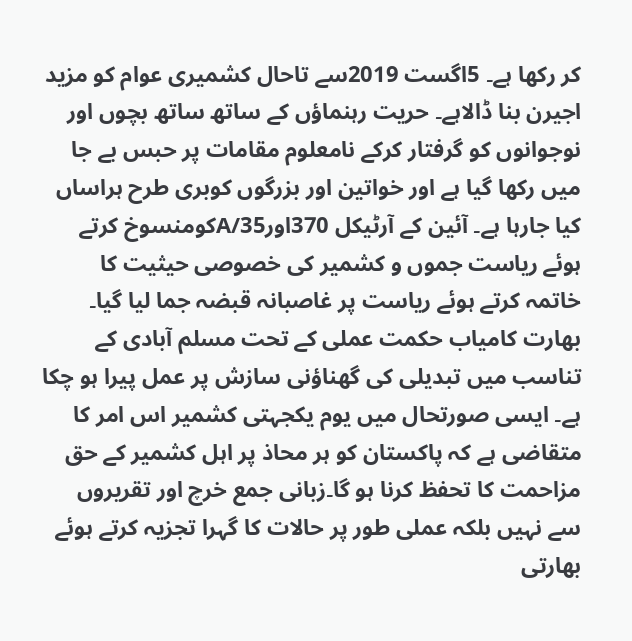کر رکھا ہے۔ 5اگست 2019سے تاحال کشمیری عوام کو مزید اجیرن بنا ڈالاہے۔ حریت رہنماؤں کے ساتھ ساتھ بچوں اور نوجوانوں کو گرفتار کرکے نامعلوم مقامات پر حبس بے جا میں رکھا گیا ہے اور خواتین اور بزرگوں کوبری طرح ہراساں کیا جارہا ہے۔ آئین کے آرٹیکل 370اور35/Aکومنسوخ کرتے ہوئے ریاست جموں و کشمیر کی خصوصی حیثیت کا خاتمہ کرتے ہوئے ریاست پر غاصبانہ قبضہ جما لیا گیا۔ بھارت کامیاب حکمت عملی کے تحت مسلم آبادی کے تناسب میں تبدیلی کی گھناؤنی سازش پر عمل پیرا ہو چکا ہے۔ ایسی صورتحال میں یوم یکجہتی کشمیر اس امر کا متقاضی ہے کہ پاکستان کو ہر محاذ پر اہل کشمیر کے حق مزاحمت کا تحفظ کرنا ہو گا۔زبانی جمع خرچ اور تقریروں سے نہیں بلکہ عملی طور پر حالات کا گہرا تجزیہ کرتے ہوئے بھارتی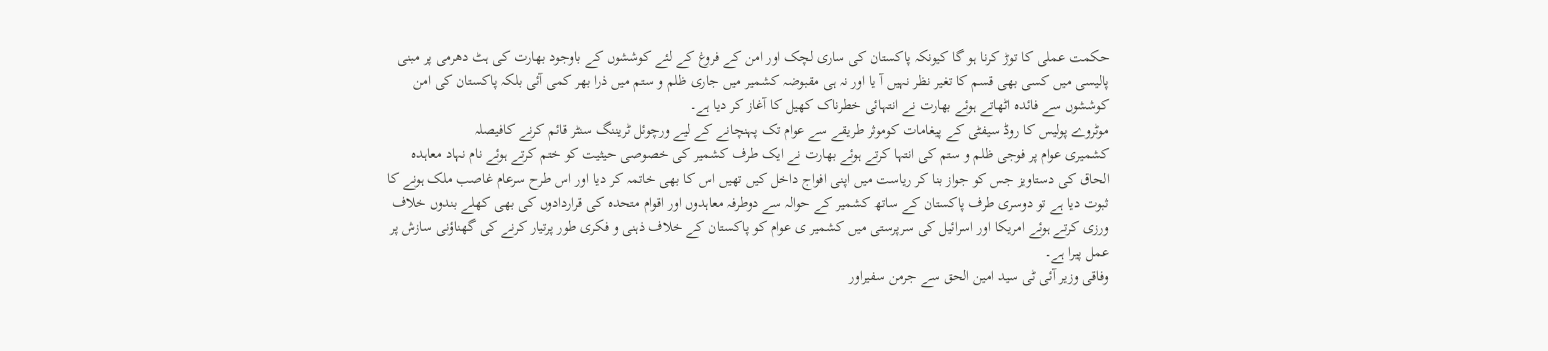حکمت عملی کا توڑ کرنا ہو گا کیونکہ پاکستان کی ساری لچک اور امن کے فروغ کے لئے کوششوں کے باوجود بھارت کی ہٹ دھرمی پر مبنی پالیسی میں کسی بھی قسم کا تغیر نظر نہیں آ یا اور نہ ہی مقبوضہ کشمیر میں جاری ظلم و ستم میں ذرا بھر کمی آئی بلکہ پاکستان کی امن کوششوں سے فائدہ اٹھاتے ہوئے بھارت نے انتہائی خطرناک کھیل کا آغاز کر دیا ہے۔
موٹروے پولیس کا روڈ سیفٹی کے پیغامات کوموثر طریقے سے عوام تک پہنچانے کے لیے ورچوئل ٹریننگ سنٹر قائم کرنے کافیصلہ
کشمیری عوام پر فوجی ظلم و ستم کی انتہا کرتے ہوئے بھارت نے ایک طرف کشمیر کی خصوصی حیثیت کو ختم کرتے ہوئے نام نہاد معاہدہ الحاق کی دستاویز جس کو جواز بنا کر ریاست میں اپنی افواج داخل کیں تھیں اس کا بھی خاتمہ کر دیا اور اس طرح سرعام غاصب ملک ہونے کا ثبوت دیا ہے تو دوسری طرف پاکستان کے ساتھ کشمیر کے حوالہ سے دوطرفہ معاہدوں اور اقوام متحدہ کی قراردادوں کی بھی کھلے بندوں خلاف ورزی کرتے ہوئے امریکا اور اسرائیل کی سرپرستی میں کشمیر ی عوام کو پاکستان کے خلاف ذہنی و فکری طور پرتیار کرنے کی گھناؤنی سازش پر عمل پیرا ہے۔
وفاقی وزیر آئی ٹی سید امین الحق سے جرمن سفیراور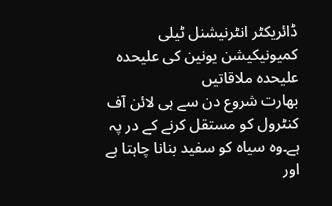ڈائریکٹر انٹرنیشنل ٹیلی کمیونیکیشن یونین کی علیحدہ علیحدہ ملاقاتیں
بھارت شروع دن سے ہی لائن آف کنٹرول کو مستقل کرنے کے در پہ ہے۔وہ سیاہ کو سفید بنانا چاہتا ہے اور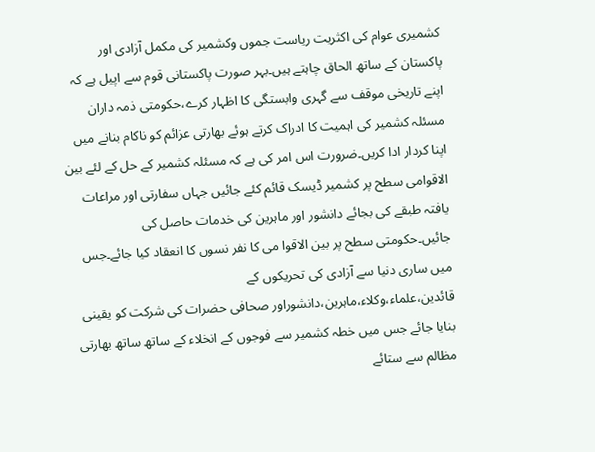کشمیری عوام کی اکثریت ریاست جموں وکشمیر کی مکمل آزادی اور پاکستان کے ساتھ الحاق چاہتے ہیں۔بہر صورت پاکستانی قوم سے اپیل ہے کہ اپنے تاریخی موقف سے گہری وابستگی کا اظہار کرے،حکومتی ذمہ داران مسئلہ کشمیر کی اہمیت کا ادراک کرتے ہوئے بھارتی عزائم کو ناکام بنانے میں اپنا کردار ادا کریں۔ضرورت اس امر کی ہے کہ مسئلہ کشمیر کے حل کے لئے بین الاقوامی سطح پر کشمیر ڈیسک قائم کئے جائیں جہاں سفارتی اور مراعات یافتہ طبقے کی بجائے دانشور اور ماہرین کی خدمات حاصل کی جائیں۔حکومتی سطح پر بین الاقوا می کا نفر نسوں کا انعقاد کیا جائے۔جس میں ساری دنیا سے آزادی کی تحریکوں کے قائدین،علماء،وکلاء،ماہرین،دانشوراور صحافی حضرات کی شرکت کو یقینی بنایا جائے جس میں خطہ کشمیر سے فوجوں کے انخلاء کے ساتھ ساتھ بھارتی مظالم سے ستائے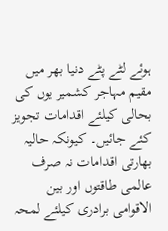ہوئے لٹے پٹے دنیا بھر میں مقیم مہاجر کشمیر یوں کی بحالی کیلئے اقدامات تجویز کئے جائیں۔ کیونکہ حالیہ بھارتی اقدامات نہ صرف عالمی طاقتوں اور بین الاقوامی برادری کیلئے لمحہ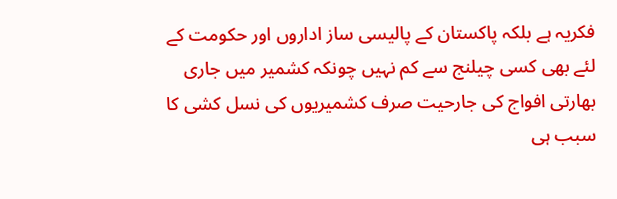فکریہ ہے بلکہ پاکستان کے پالیسی ساز اداروں اور حکومت کے لئے بھی کسی چیلنج سے کم نہیں چونکہ کشمیر میں جاری بھارتی افواج کی جارحیت صرف کشمیریوں کی نسل کشی کا سبب ہی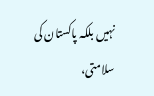نہیں بلکہ پاکستان کی سلامتی،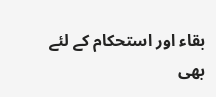بقاء اور استحکام کے لئے بھی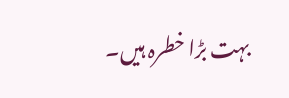بہت بڑا خطرہ ہیں۔